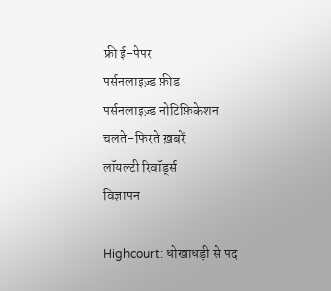फ्री ई-पेपर
पर्सनलाइज़्ड फ़ीड
पर्सनलाइज़्ड नोटिफ़िकेशन
चलते-फिरते ख़बरें
लॉयल्टी रिवॉर्ड्स
विज्ञापन

Highcourt: धोखाधड़ी से पद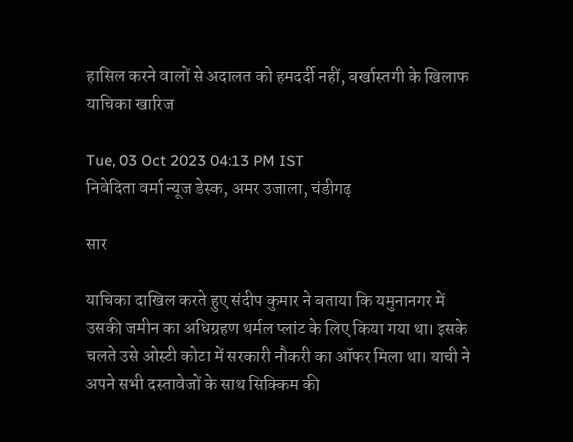हासिल करने वालों से अदालत को हमदर्दी नहीं, बर्खास्तगी के खिलाफ याचिका खारिज

Tue, 03 Oct 2023 04:13 PM IST
निवेदिता वर्मा न्यूज डेस्क, अमर उजाला, चंडीगढ़

सार

याचिका दाखिल करते हुए संदीप कुमार ने बताया कि यमुनानगर में उसकी जमीन का अधिग्रहण थर्मल प्लांट के लिए किया गया था। इसके चलते उसे ओस्टी कोटा में सरकारी नौकरी का ऑफर मिला था। याची ने अपने सभी दस्तावेजों के साथ सिक्किम की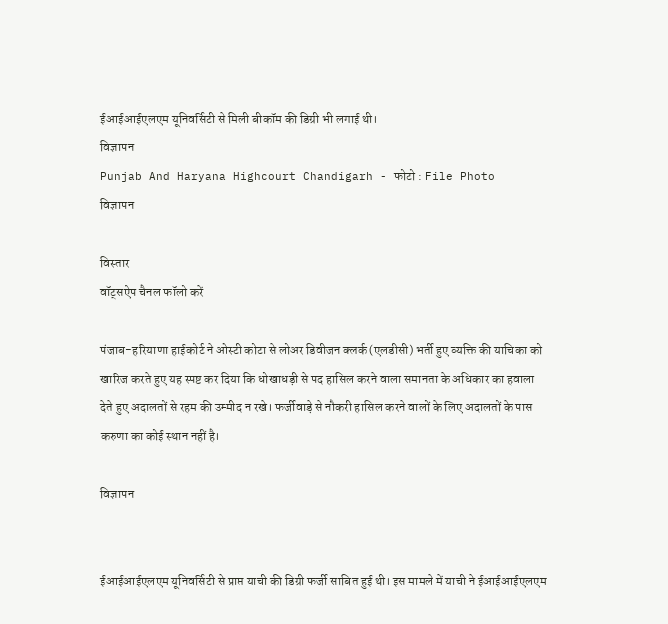ईआईआईएलएम यूनिवर्सिटी से मिली बीकॉम की डिग्री भी लगाई थी।
विज्ञापन
Punjab And Haryana Highcourt Chandigarh - फोटो : File Photo
विज्ञापन

विस्तार
वॉट्सऐप चैनल फॉलो करें

पंजाब-हरियाणा हाईकोर्ट ने ओस्टी कोटा से लोअर डिवीजन क्लर्क(एलडीसी) भर्ती हुए व्यक्ति की याचिका को खारिज करते हुए यह स्पष्ट कर दिया कि धोखाधड़ी से पद हासिल करने वाला समानता के अधिकार का हवाला देते हुए अदालतों से रहम की उम्मीद न रखे। फर्जीवाड़े से नौकरी हासिल करने वालों के लिए अदालतों के पास करुणा का कोई स्थान नहीं है।

विज्ञापन


ईआईआईएलएम यूनिवर्सिटी से प्राप्त याची की डिग्री फर्जी साबित हुई थी। इस मामले में याची ने ईआईआईएलएम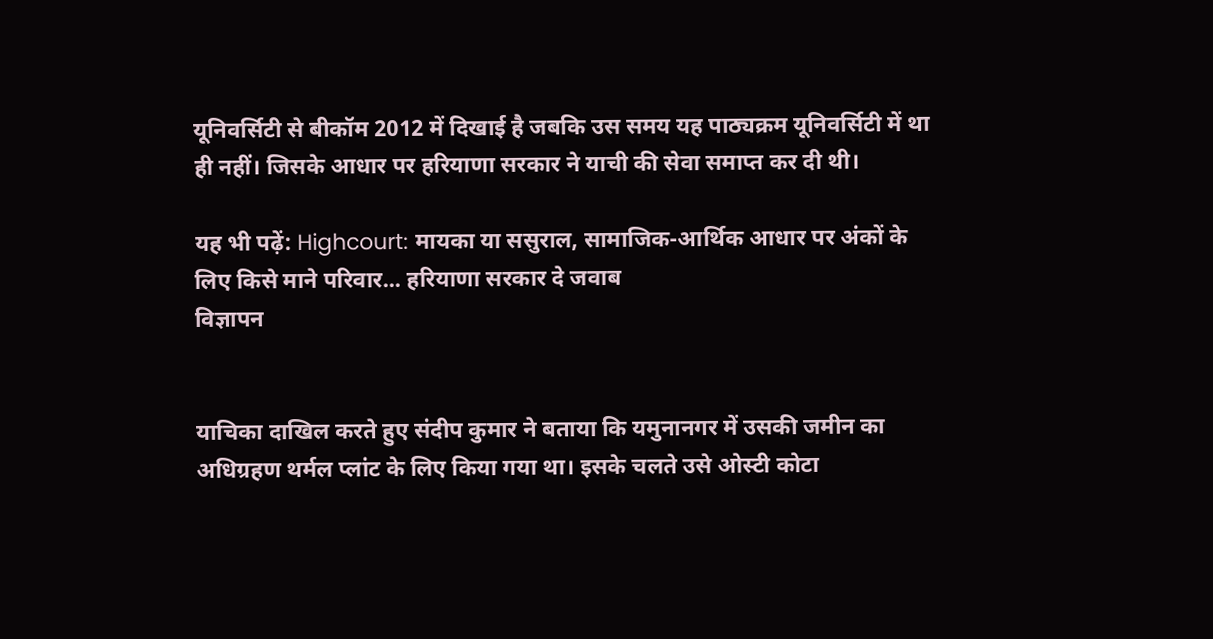यूनिवर्सिटी से बीकॉम 2012 में दिखाई है जबकि उस समय यह पाठ्यक्रम यूनिवर्सिटी में था ही नहीं। जिसके आधार पर हरियाणा सरकार ने याची की सेवा समाप्त कर दी थी।

यह भी पढ़ें: Highcourt: मायका या ससुराल, सामाजिक-आर्थिक आधार पर अंकों के लिए किसे माने परिवार... हरियाणा सरकार दे जवाब
विज्ञापन


याचिका दाखिल करते हुए संदीप कुमार ने बताया कि यमुनानगर में उसकी जमीन का अधिग्रहण थर्मल प्लांट के लिए किया गया था। इसके चलते उसे ओस्टी कोटा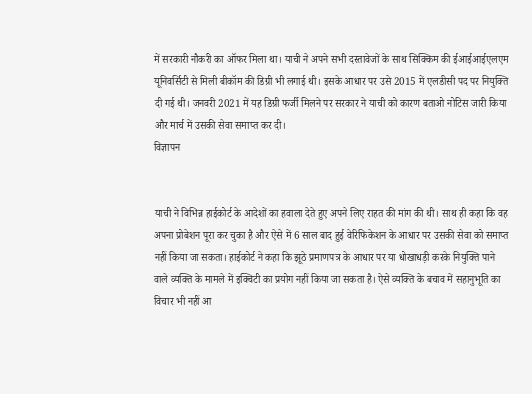में सरकारी नौकरी का ऑफर मिला था। याची ने अपने सभी दस्तावेजों के साथ सिक्किम की ईआईआईएलएम यूनिवर्सिटी से मिली बीकॉम की डिग्री भी लगाई थी। इसके आधार पर उसे 2015 में एलडीसी पद पर नियुक्ति दी गई थी। जनवरी 2021 में यह डिग्री फर्जी मिलने पर सरकार ने याची को कारण बताओ नोटिस जारी किया और मार्च में उसकी सेवा समाप्त कर दी।
विज्ञापन


याची ने विभिन्न हाईकोर्ट के आदेशों का हवाला देते हुए अपने लिए राहत की मांग की थी। साथ ही कहा कि वह अपना प्रोबेशन पूरा कर चुका है और ऐसे में 6 साल बाद हुई वेरिफिकेशन के आधार पर उसकी सेवा को समाप्त नहीं किया जा सकता। हाईकोर्ट ने कहा कि झूठे प्रमाणपत्र के आधार पर या धोखाधड़ी करके नियुक्ति पाने वाले व्यक्ति के मामले में इक्विटी का प्रयोग नहीं किया जा सकता है। ऐसे व्यक्ति के बचाव में सहानुभूति का विचार भी नहीं आ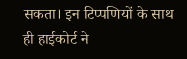सकता। इन टिप्पणियों के साथ ही हाईकोर्ट ने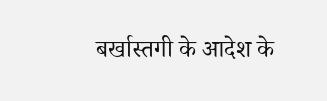बर्खास्तगी के आदेश के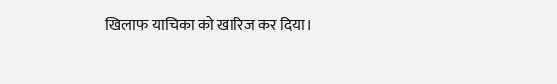खिलाफ याचिका को खारिज कर दिया।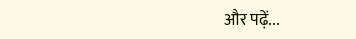और पढ़ें...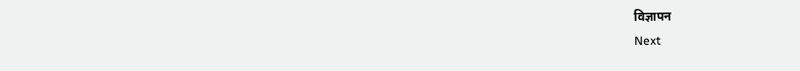विज्ञापन
Next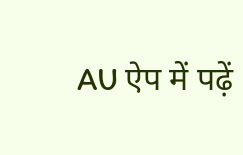AU ऐप में पढ़ें